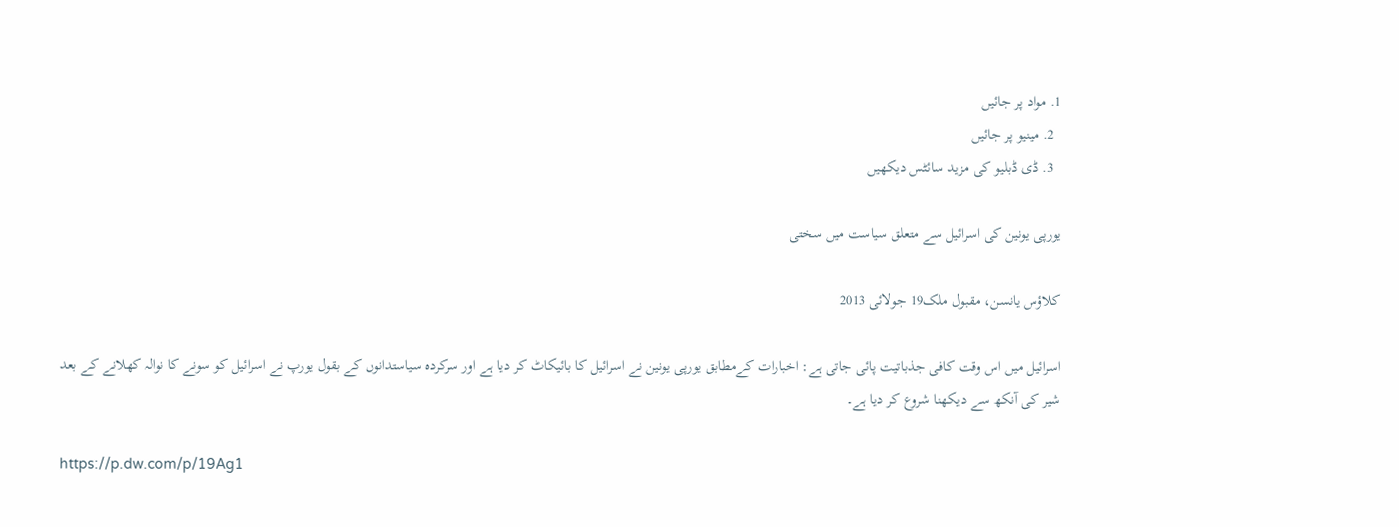1. مواد پر جائیں
  2. مینیو پر جائیں
  3. ڈی ڈبلیو کی مزید سائٹس دیکھیں

یورپی یونین کی اسرائیل سے متعلق سیاست میں سختی

کلاؤس یانسن، مقبول ملک19 جولائی 2013

اسرائیل میں اس وقت کافی جذباتیت پائی جاتی ہے: اخبارات کےمطابق یورپی یونین نے اسرائیل کا بائیکاٹ کر دیا ہے اور سرکردہ سیاستدانوں کے بقول یورپ نے اسرائیل کو سونے کا نوالہ کھلانے کے بعد شیر کی آنکھ سے دیکھنا شروع کر دیا ہے۔

https://p.dw.com/p/19Ag1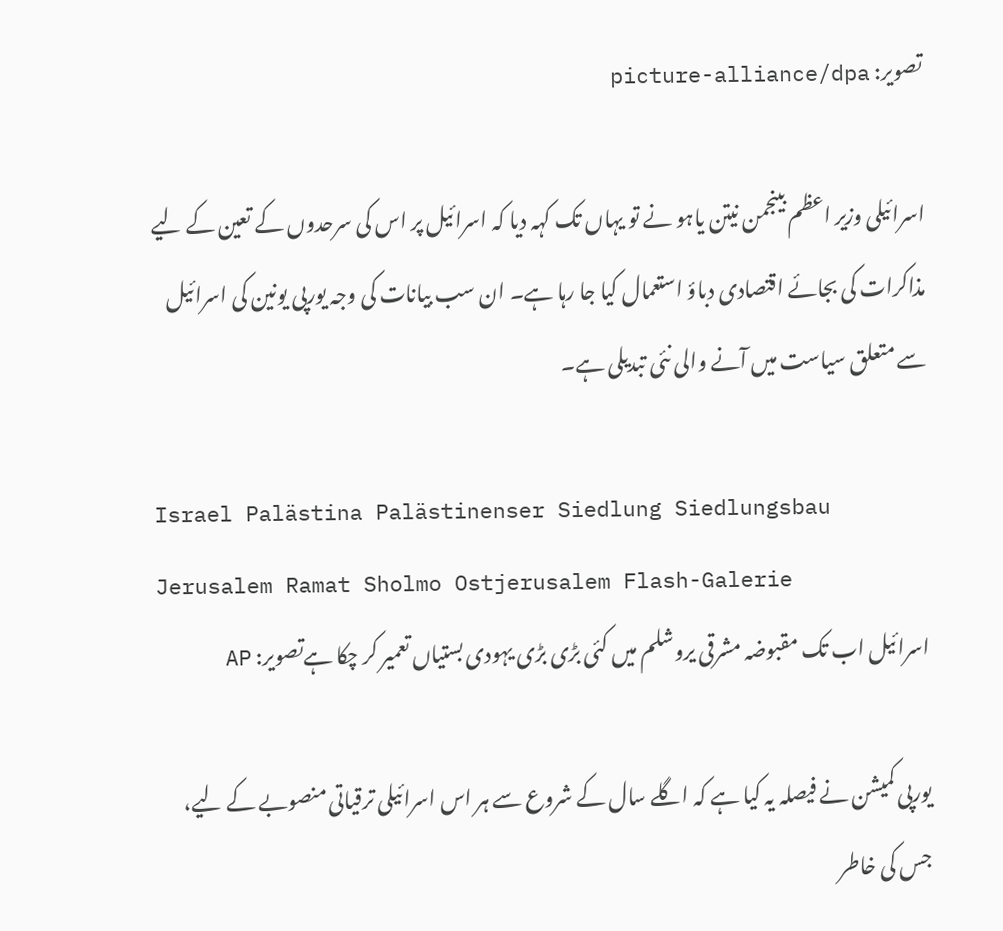تصویر: picture-alliance/dpa

اسرائیلی وزیر اعظم بینجمن نیتن یاہو نے تو یہاں تک کہہ دیا کہ اسرائیل پر اس کی سرحدوں کے تعین کے لیے مذاکرات کی بجائے اقتصادی دباؤ استعمال کیا جا رہا ہے۔ ان سب بیانات کی وجہ یورپی یونین کی اسرائیل سے متعلق سیاست میں آنے والی نئی تبدیلی ہے۔

Israel Palästina Palästinenser Siedlung Siedlungsbau Jerusalem Ramat Sholmo Ostjerusalem Flash-Galerie
اسرائیل اب تک مقبوضہ مشرقی یروشلم میں کئی بڑی بڑی یہودی بستیاں تعمیر کر چکا ہےتصویر: AP

یورپی کمیشن نے فیصلہ یہ کیا ہے کہ اگلے سال کے شروع سے ہر اس اسرائیلی ترقیاتی منصوبے کے لیے، جس کی خاطر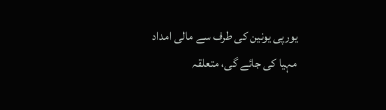یورپی یونین کی طرف سے مالی امداد مہیا کی جائے گی، متعلقہ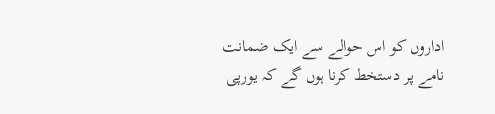اداروں کو اس حوالے سے ایک ضمانت نامے پر دستخط کرنا ہوں گے کہ یورپی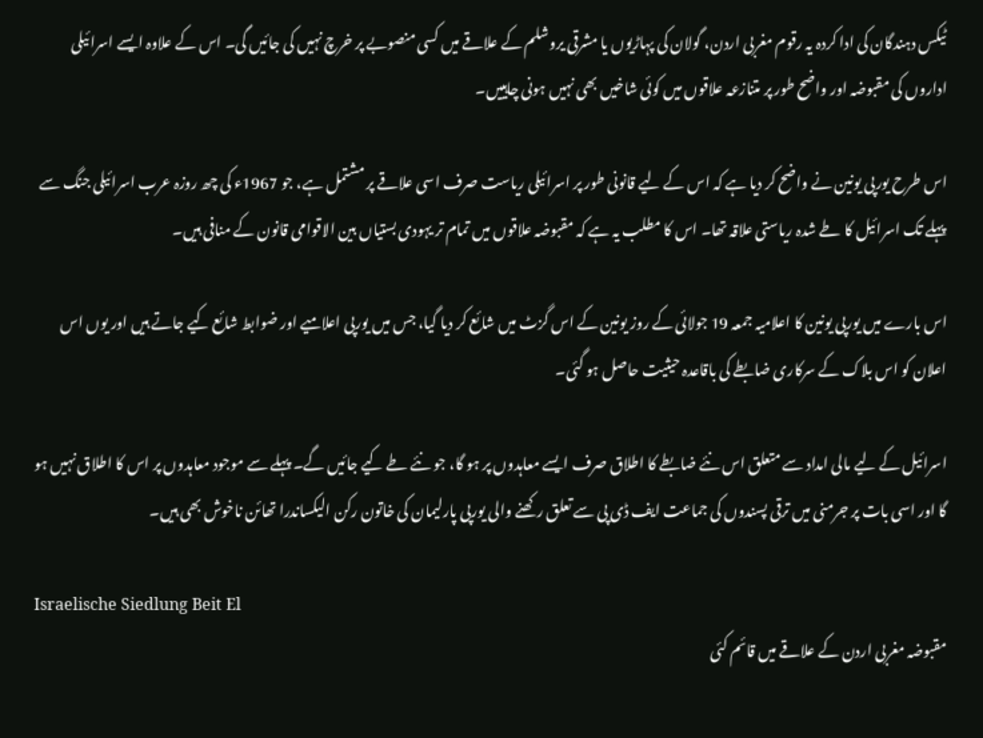ٹیکس دہندگان کی ادا کردہ یہ رقوم مغربی اردن، گولان کی پہاڑیوں یا مشرقی یروشلم کے علاقے میں کسی منصوبے پر خرچ نہیں کی جائیں گی۔ اس کے علاوہ ایسے اسرائیلی اداروں کی مقبوضہ اور واضح طور پر متنازعہ علاقوں میں کوئی شاخیں بھی نہیں ہونی چاہییں۔

اس طرح یورپی یونین نے واضح کر دیا ہے کہ اس کے لیے قانونی طور پر اسرائیلی ریاست صرف اسی علاقے پر مشتمل ہے، جو 1967ء کی چھ روزہ عرب اسرائیلی جنگ سے پہلے تک اسرائیل کا طے شدہ ریاستی علاقہ تھا۔ اس کا مطلب یہ ہے کہ مقبوضہ علاقوں میں تمام تر یہودی بستیاں بین الاقوامی قانون کے منافی ہیں۔

اس بارے میں یورپی یونین کا اعلامیہ جمعہ 19 جولائی کے روز یونین کے اس گزٹ میں شائع کر دیا گیا، جس میں یورپی اعلامیے اور ضوابط شائع کیے جاتے ہیں اور یوں اس اعلان کو اس بلاک کے سرکاری ضابطے کی باقاعدہ حیثیت حاصل ہو گئی۔

اسرائیل کے لیے مالی امداد سے متعلق اس نئے ضابطے کا اطلاق صرف ایسے معاہدوں پر ہو گا، جو نئے طے کیے جائیں گے۔ پہلے سے موجود معاہدوں پر اس کا اطلاق نہیں ہو گا اور اسی بات پر جرمنی میں ترقی پسندوں کی جماعت ایف ڈی پی سے تعلق رکھنے والی یورپی پارلیمان کی خاتون رکن الیکساندرا تھائن ناخوش بھی ہیں۔

Israelische Siedlung Beit El
مقبوضہ مغربی اردن کے علاقے میں قائم کئی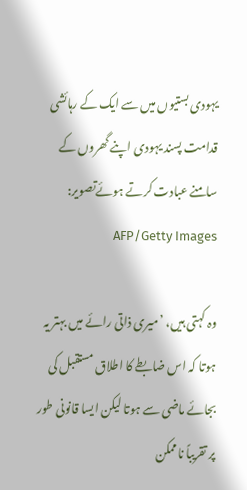یہودی بستیوں میں سے ایک کے رہائشی قدامت پسند یہودی اپنے گھروں کے سامنے عبادت کرتے ہوئےتصویر: AFP/Getty Images

وہ کہتی ہیں، ’میری ذاتی رائے میں بہتر یہ ہوتا کہ اس ضابطے کا اطلاق مستقبل کی بجائے ماضی سے ہوتا لیکن ایسا قانونی طور پر تقریباً ناممکن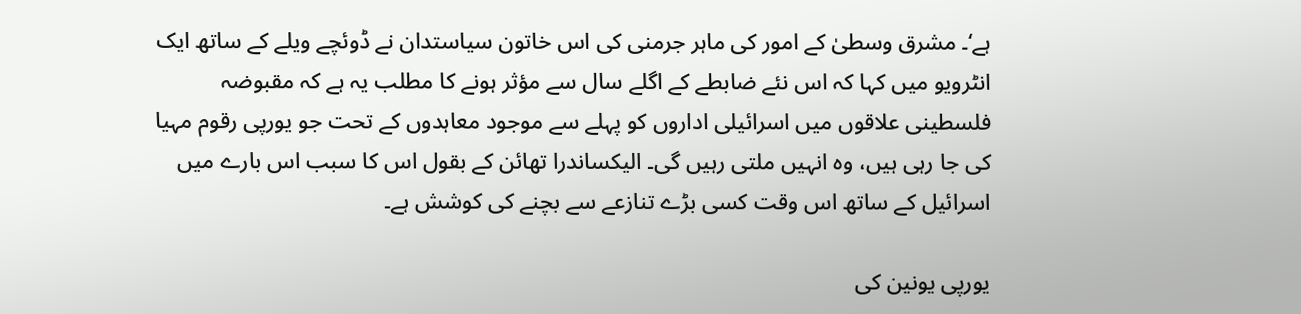ہے‘۔ مشرق وسطیٰ کے امور کی ماہر جرمنی کی اس خاتون سیاستدان نے ڈوئچے ویلے کے ساتھ ایک انٹرویو میں کہا کہ اس نئے ضابطے کے اگلے سال سے مؤثر ہونے کا مطلب یہ ہے کہ مقبوضہ فلسطینی علاقوں میں اسرائیلی اداروں کو پہلے سے موجود معاہدوں کے تحت جو یورپی رقوم مہیا کی جا رہی ہیں، وہ انہیں ملتی رہیں گی۔ الیکساندرا تھائن کے بقول اس کا سبب اس بارے میں اسرائیل کے ساتھ اس وقت کسی بڑے تنازعے سے بچنے کی کوشش ہے۔

یورپی یونین کی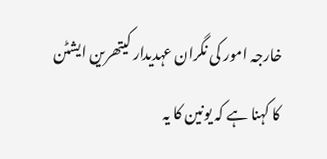خارجہ امور کی نگران عہدیدار کیتھرین ایشٹن کا کہنا ہے کہ یونین کا یہ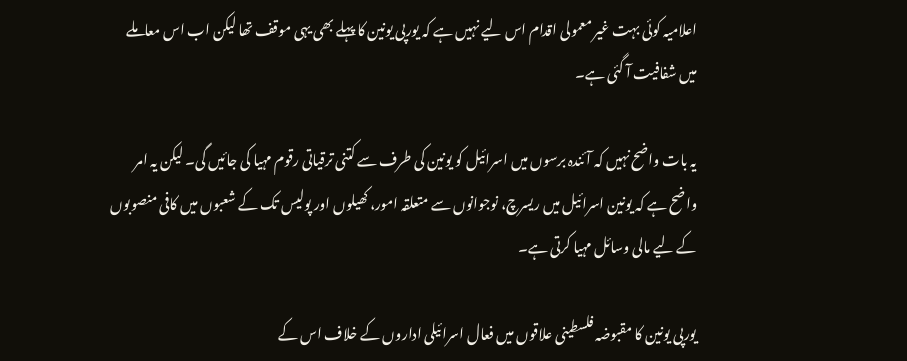اعلامیہ کوئی بہت غیر معمولی اقدام اس لیے نہیں ہے کہ یورپی یونین کا پہلے بھی یہی موقف تھا لیکن اب اس معاملے میں شفافیت آ گئی ہے۔

یہ بات واضح نہیں کہ آئندہ برسوں میں اسرائیل کو یونین کی طرف سے کتنی ترقیاتی رقوم مہیا کی جائیں گی۔ لیکن یہ امر واضح ہے کہ یونین اسرائیل میں ریسرچ، نوجوانو‌ں سے متعلقہ امور، کھیلوں اور پولیس تک کے شعبوں میں کافی منصوبوں کے لیے مالی وسائل مہیا کرتی ہے۔

یورپی یونین کا مقبوضہ فلسطینی علاقوں میں فعال اسرائیلی اداروں کے خلاف اس کے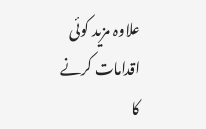علاوہ مزید کوئی اقدامات کرنے کا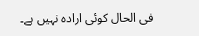فی الحال کوئی ارادہ نہیں ہے۔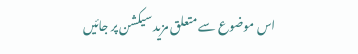اس موضوع سے متعلق مزید سیکشن پر جائیں